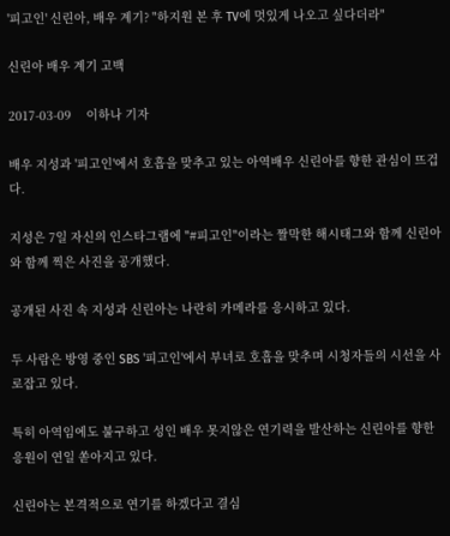'피고인' 신린아, 배우 계기? "하지원 본 후 TV에 멋있게 나오고 싶다더라"

신린아 배우 계기 고백

2017-03-09     이하나 기자

배우 지성과 '피고인'에서 호흡을 맞추고 있는 아역배우 신린아를 향한 관심이 뜨겁다.

지성은 7일 자신의 인스타그램에 "#피고인"이라는 짤막한 해시태그와 함께 신린아와 함께 찍은 사진을 공개했다.

공개된 사진 속 지성과 신린아는 나란히 카메라를 응시하고 있다.

두 사람은 방영 중인 SBS '피고인'에서 부녀로 호흡을 맞추며 시청자들의 시선을 사로잡고 있다.

특히 아역임에도 불구하고 성인 배우 못지않은 연기력을 발산하는 신린아를 향한 응원이 연일 쏟아지고 있다.

신린아는 본격적으로 연기를 하겠다고 결심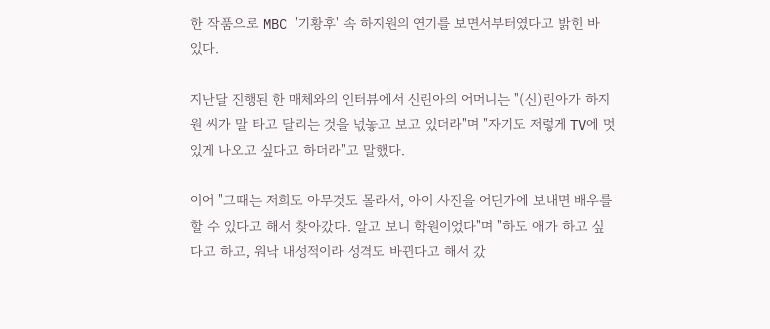한 작품으로 MBC '기황후' 속 하지원의 연기를 보면서부터였다고 밝힌 바 있다.

지난달 진행된 한 매체와의 인터뷰에서 신린아의 어머니는 "(신)린아가 하지원 씨가 말 타고 달리는 것을 넋놓고 보고 있더라"며 "자기도 저렇게 TV에 멋있게 나오고 싶다고 하더라"고 말했다.

이어 "그때는 저희도 아무것도 몰라서, 아이 사진을 어딘가에 보내면 배우를 할 수 있다고 해서 찾아갔다. 알고 보니 학원이었다"며 "하도 애가 하고 싶다고 하고, 워낙 내성적이라 성격도 바뀐다고 해서 갔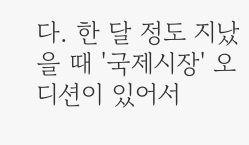다. 한 달 정도 지났을 때 '국제시장' 오디션이 있어서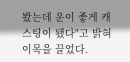봤는데 운이 좋게 캐스팅이 됐다"고 밝혀 이목을 끌었다.